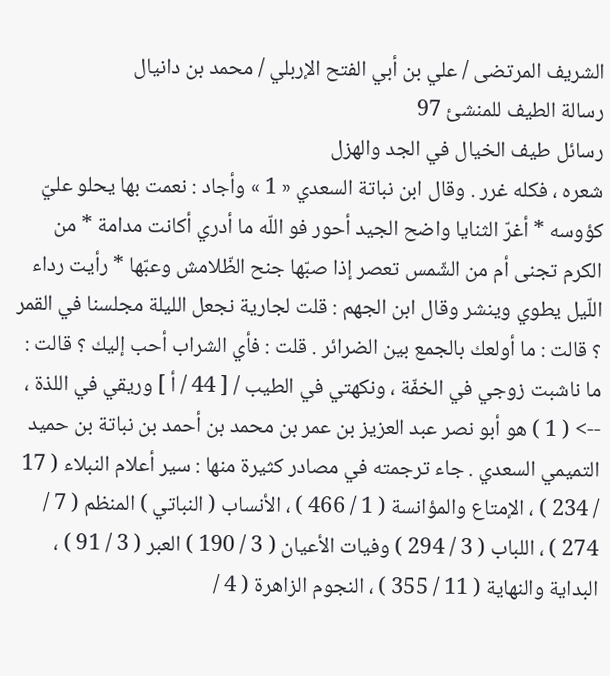الشريف المرتضى / علي بن أبي الفتح الإربلي / محمد بن دانيال
رسالة الطيف للمنشئ 97
رسائل طيف الخيال في الجد والهزل
شعره ، فكله غرر . وقال ابن نباتة السعدي « 1 » وأجاد : نعمت بها يحلو عليّ كؤوسه * أغرّ الثنايا واضح الجيد أحور فو اللّه ما أدري أكانت مدامة * من الكرم تجنى أم من الشّمس تعصر إذا صبّها جنح الظّلامش وعبّها * رأيت رداء اللّيل يطوي وينشر وقال ابن الجهم : قلت لجارية نجعل الليلة مجلسنا في القمر ؟ قالت : ما أولعك بالجمع بين الضرائر . قلت : فأي الشراب أحب إليك ؟ قالت : ما ناشبت زوجي في الخفّة ، ونكهتي في الطيب / [ 44 / أ ] وريقي في اللذة ،
--> ( 1 ) هو أبو نصر عبد العزيز بن عمر بن محمد بن أحمد بن نباتة بن حميد التميمي السعدي . جاء ترجمته في مصادر كثيرة منها : سير أعلام النبلاء ( 17 / 234 ) ، الإمتاع والمؤانسة ( 1 / 466 ) ، الأنساب ( النباتي ) المنظم ( 7 / 274 ) ، اللباب ( 3 / 294 ) وفيات الأعيان ( 3 / 190 ) العبر ( 3 / 91 ) ، البداية والنهاية ( 11 / 355 ) ، النجوم الزاهرة ( 4 /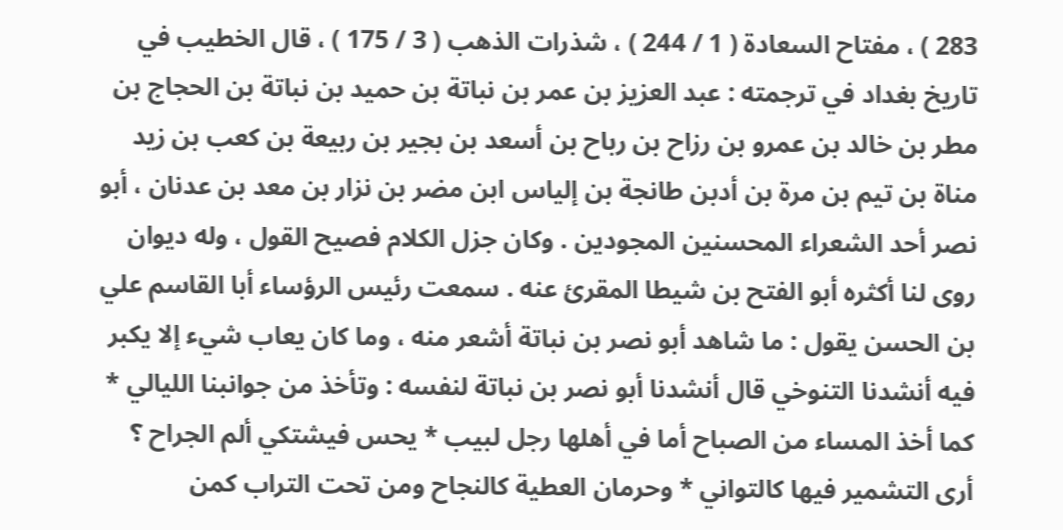283 ) ، مفتاح السعادة ( 1 / 244 ) ، شذرات الذهب ( 3 / 175 ) ، قال الخطيب في تاريخ بغداد في ترجمته : عبد العزيز بن عمر بن نباتة بن حميد بن نباتة بن الحجاج بن مطر بن خالد بن عمرو بن رزاح بن رباح بن أسعد بن بجير بن ربيعة بن كعب بن زيد مناة بن تيم بن مرة بن أدبن طانجة بن إلياس ابن مضر بن نزار بن معد بن عدنان ، أبو نصر أحد الشعراء المحسنين المجودين . وكان جزل الكلام فصيح القول ، وله ديوان روى لنا أكثره أبو الفتح بن شيطا المقرئ عنه . سمعت رئيس الرؤساء أبا القاسم علي بن الحسن يقول : ما شاهد أبو نصر بن نباتة أشعر منه ، وما كان يعاب شيء إلا يكبر فيه أنشدنا التنوخي قال أنشدنا أبو نصر بن نباتة لنفسه : وتأخذ من جوانبنا الليالي * كما أخذ المساء من الصباح أما في أهلها رجل لبيب * يحس فيشتكي ألم الجراح ؟ أرى التشمير فيها كالتواني * وحرمان العطية كالنجاح ومن تحت التراب كمن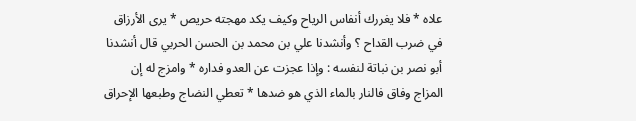علاه * فلا يغررك أنفاس الرياح وكيف يكد مهجته حريص * يرى الأرزاق في ضرب القداح ؟ وأنشدنا علي بن محمد بن الحسن الحربي قال أنشدنا أبو نصر بن نباتة لنفسه : وإذا عجزت عن العدو فداره * وامزج له إن المزاج وفاق فالنار بالماء الذي هو ضدها * تعطي النضاج وطبعها الإحراق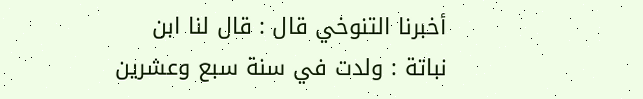أخبرنا التنوخي قال : قال لنا ابن نباتة : ولدت في سنة سبع وعشرين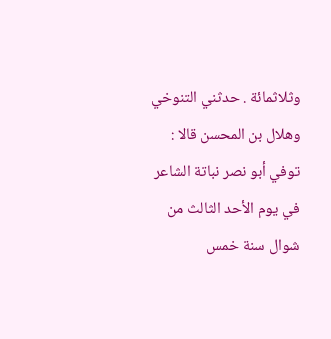وثلاثمائة . حدثني التنوخي وهلال بن المحسن قالا : توفي أبو نصر نباتة الشاعر في يوم الأحد الثالث من شوال سنة خمس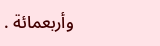وأربعمائة .